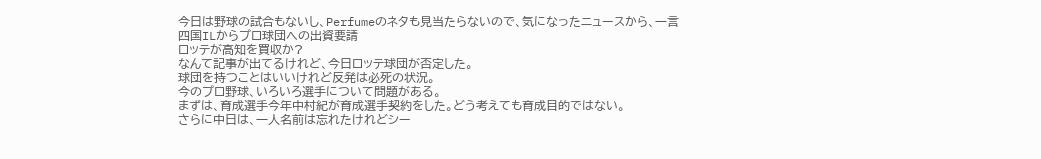今日は野球の試合もないし、Perfumeのネタも見当たらないので、気になったニュースから、一言
四国ILからプロ球団への出資要請
ロッテが高知を買収か?
なんて記事が出てるけれど、今日ロッテ球団が否定した。
球団を持つことはいいけれど反発は必死の状況。
今のプロ野球、いろいろ選手について問題がある。
まずは、育成選手今年中村紀が育成選手契約をした。どう考えても育成目的ではない。
さらに中日は、一人名前は忘れたけれどシー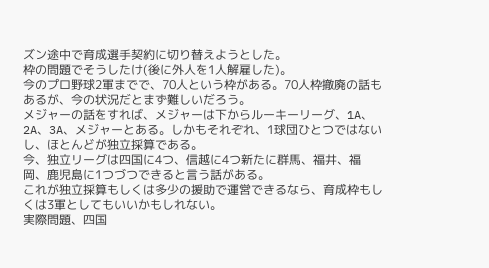ズン途中で育成選手契約に切り替えようとした。
枠の問題でそうしたけ(後に外人を1人解雇した)。
今のプロ野球2軍までで、70人という枠がある。70人枠撤廃の話もあるが、今の状況だとまず難しいだろう。
メジャーの話をすれば、メジャーは下からルーキーリーグ、1A、2A、3A、メジャーとある。しかもそれぞれ、1球団ひとつではないし、ほとんどが独立採算である。
今、独立リーグは四国に4つ、信越に4つ新たに群馬、福井、福岡、鹿児島に1つづつできると言う話がある。
これが独立採算もしくは多少の援助で運営できるなら、育成枠もしくは3軍としてもいいかもしれない。
実際問題、四国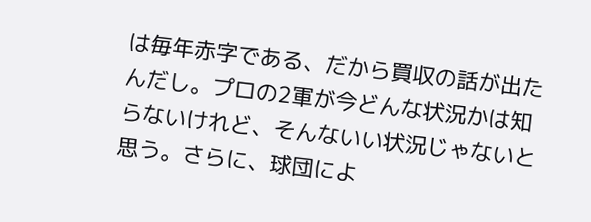は毎年赤字である、だから買収の話が出たんだし。プロの2軍が今どんな状況かは知らないけれど、そんないい状況じゃないと思う。さらに、球団によ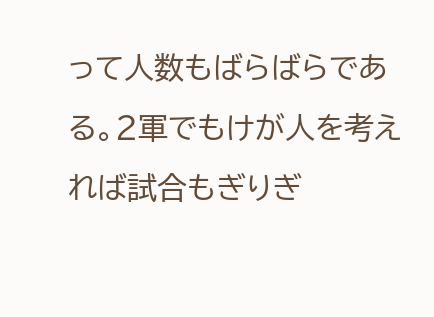って人数もばらばらである。2軍でもけが人を考えれば試合もぎりぎ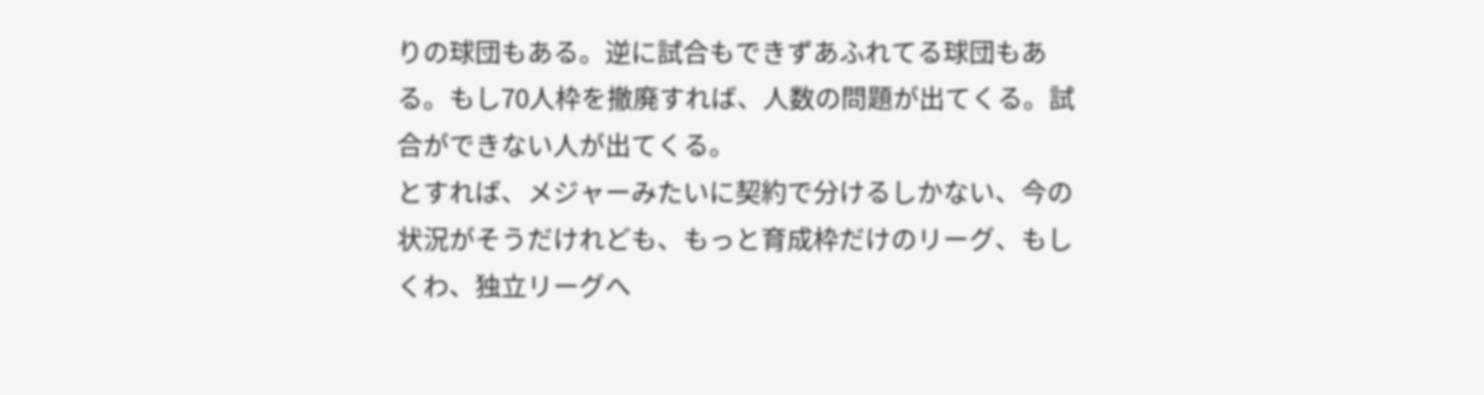りの球団もある。逆に試合もできずあふれてる球団もある。もし70人枠を撤廃すれば、人数の問題が出てくる。試合ができない人が出てくる。
とすれば、メジャーみたいに契約で分けるしかない、今の状況がそうだけれども、もっと育成枠だけのリーグ、もしくわ、独立リーグへ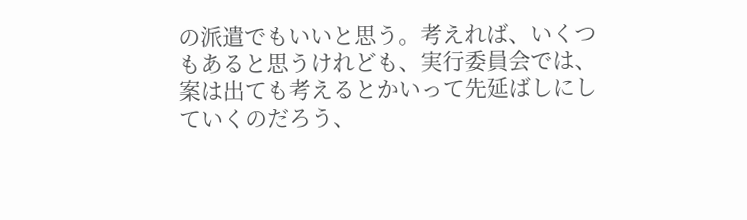の派遣でもいいと思う。考えれば、いくつもあると思うけれども、実行委員会では、案は出ても考えるとかいって先延ばしにしていくのだろう、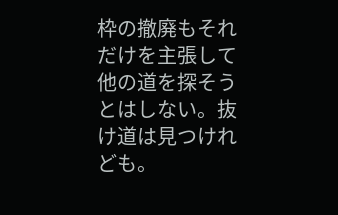枠の撤廃もそれだけを主張して他の道を探そうとはしない。抜け道は見つけれども。